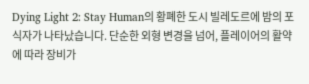Dying Light 2: Stay Human의 황폐한 도시 빌레도르에 밤의 포식자가 나타났습니다. 단순한 외형 변경을 넘어, 플레이어의 활약에 따라 장비가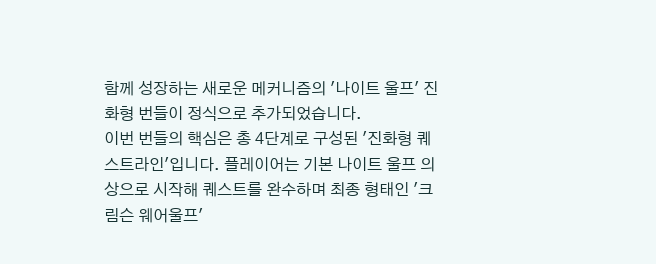함께 성장하는 새로운 메커니즘의 '나이트 울프' 진화형 번들이 정식으로 추가되었습니다.
이번 번들의 핵심은 총 4단계로 구성된 '진화형 퀘스트라인'입니다. 플레이어는 기본 나이트 울프 의상으로 시작해 퀘스트를 완수하며 최종 형태인 '크림슨 웨어울프'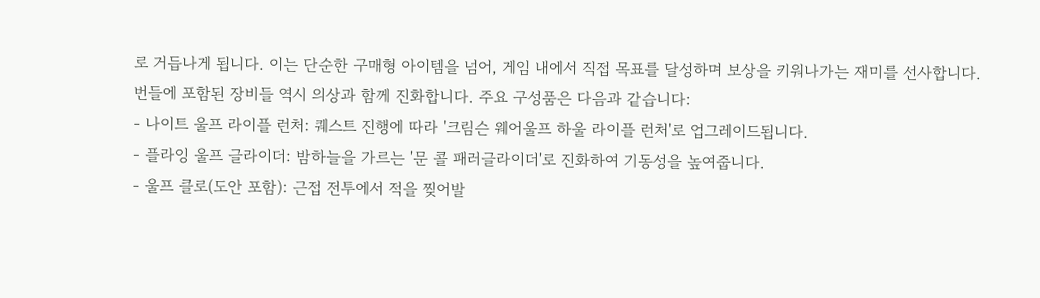로 거듭나게 됩니다. 이는 단순한 구매형 아이템을 넘어, 게임 내에서 직접 목표를 달성하며 보상을 키워나가는 재미를 선사합니다.
번들에 포함된 장비들 역시 의상과 함께 진화합니다. 주요 구성품은 다음과 같습니다:
- 나이트 울프 라이플 런처: 퀘스트 진행에 따라 '크림슨 웨어울프 하울 라이플 런처'로 업그레이드됩니다.
- 플라잉 울프 글라이더: 밤하늘을 가르는 '문 콜 패러글라이더'로 진화하여 기동성을 높여줍니다.
- 울프 클로(도안 포함): 근접 전투에서 적을 찢어발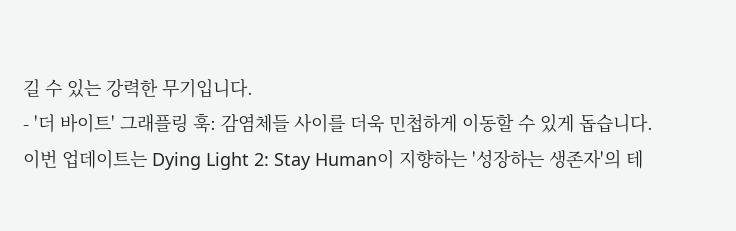길 수 있는 강력한 무기입니다.
- '더 바이트' 그래플링 훅: 감염체들 사이를 더욱 민첩하게 이동할 수 있게 돕습니다.
이번 업데이트는 Dying Light 2: Stay Human이 지향하는 '성장하는 생존자'의 테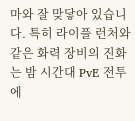마와 잘 맞닿아 있습니다. 특히 라이플 런처와 같은 화력 장비의 진화는 밤 시간대 PvE 전투에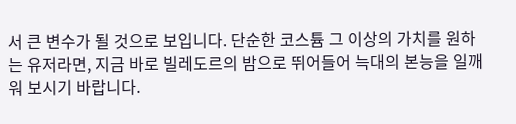서 큰 변수가 될 것으로 보입니다. 단순한 코스튬 그 이상의 가치를 원하는 유저라면, 지금 바로 빌레도르의 밤으로 뛰어들어 늑대의 본능을 일깨워 보시기 바랍니다.